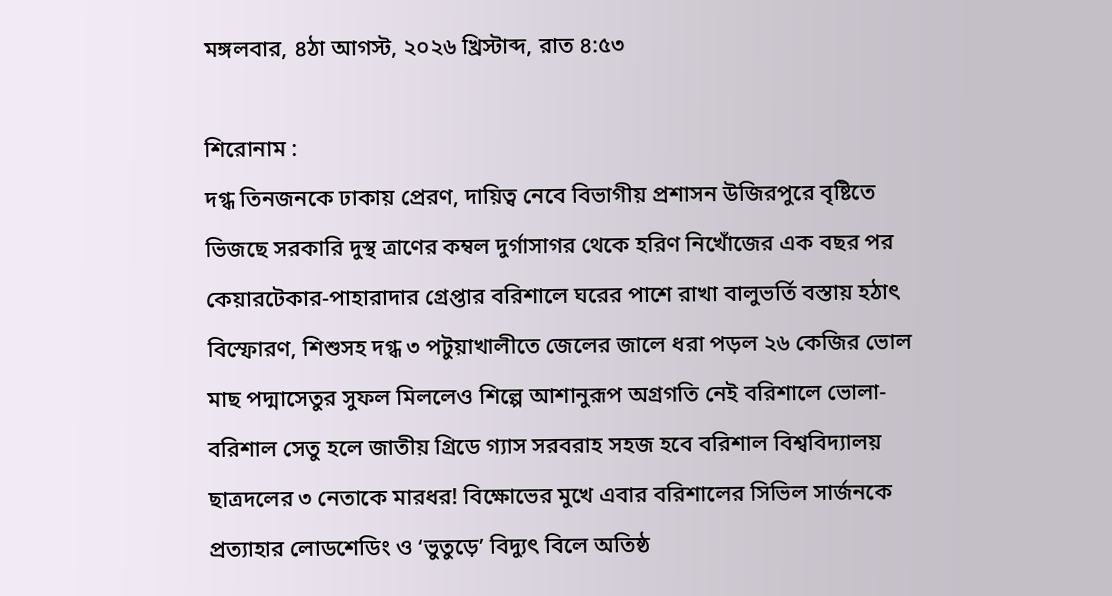মঙ্গলবার, ৪ঠা আগস্ট, ২০২৬ খ্রিস্টাব্দ, রাত ৪:৫৩

শিরোনাম :
দগ্ধ তিনজনকে ঢাকায় প্রেরণ, দায়িত্ব নেবে বিভাগীয় প্রশাসন উজিরপুরে বৃষ্টিতে ভিজছে সরকারি দুস্থ ত্রাণের কম্বল দুর্গাসাগর থেকে হরিণ নিখোঁজের এক বছর পর কেয়ারটেকার-পাহারাদার গ্রেপ্তার বরিশালে ঘরের পাশে রাখা বালুভর্তি বস্তায় হঠাৎ বিস্ফোরণ, শিশুসহ দগ্ধ ৩ পটুয়াখালীতে জেলের জালে ধরা পড়ল ২৬ কেজির ভোল মাছ পদ্মাসেতুর সুফল মিললেও শিল্পে আশানুরূপ অগ্রগতি নেই বরিশালে ভোলা-বরিশাল সেতু হলে জাতীয় গ্রিডে গ্যাস সরবরাহ সহজ হবে বরিশাল বিশ্ববিদ্যালয় ছাত্রদলের ৩ নেতাকে মারধর! বিক্ষোভের মুখে এবার বরিশালের সিভিল সার্জনকে প্রত্যাহার লোডশেডিং ও ‘ভুতুড়ে’ বিদ্যুৎ বিলে অতিষ্ঠ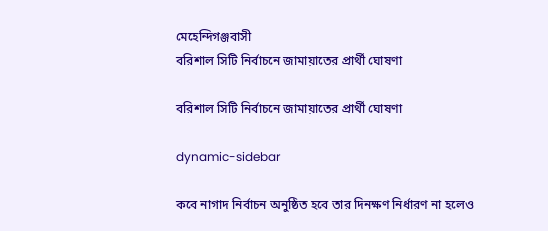মেহেন্দিগঞ্জবাসী
বরিশাল সিটি নির্বাচনে জামায়াতের প্রার্থী ঘোষণা

বরিশাল সিটি নির্বাচনে জামায়াতের প্রার্থী ঘোষণা

dynamic-sidebar

কবে নাগাদ নির্বাচন অনুষ্ঠিত হবে তার দিনক্ষণ নির্ধারণ না হলেও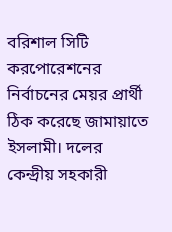বরিশাল সিটি করপোরেশনের নির্বাচনের মেয়র প্রার্থী ঠিক করেছে জামায়াতে ইসলামী। দলের কেন্দ্রীয় সহকারী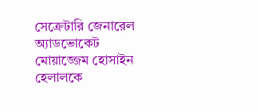সেক্রেটারি জেনারেল অ্যাডভোকেট মোয়াজ্জেম হোসাইন হেলালকে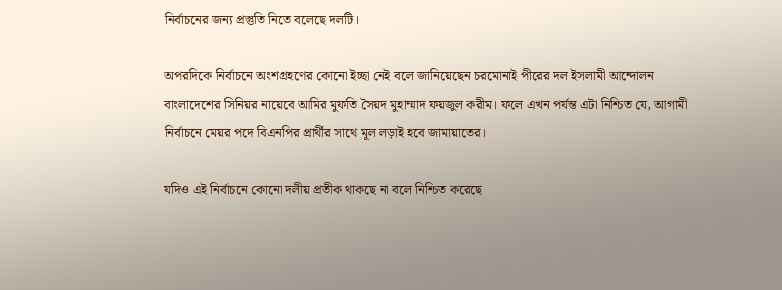নির্বাচনের জন্য প্রস্তুতি নিতে বলেছে দলটি।

অপরদিকে নির্বাচনে অংশগ্রহণের কোনো ইচ্ছা নেই বলে জানিয়েছেন চরমোনাই পীরের দল ইসলামী আন্দোলন বাংলাদেশের সিনিয়র নায়েবে আমির মুফতি সৈয়দ মুহাম্মাদ ফয়জুল করীম। ফলে এখন পর্যন্ত এটা নিশ্চিত যে, আগামী নির্বাচনে মেয়র পদে বিএনপির প্রার্থীর সাথে মূল লড়াই হবে জামায়াতের।

যদিও এই নির্বাচনে কোনো দলীয় প্রতীক থাকছে না বলে নিশ্চিত করেছে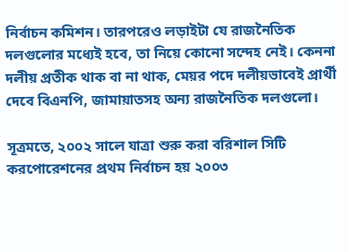নির্বাচন কমিশন। তারপরেও লড়াইটা যে রাজনৈতিক দলগুলোর মধ্যেই হবে, তা নিয়ে কোনো সন্দেহ নেই। কেননা দলীয় প্রতীক থাক বা না থাক, মেয়র পদে দলীয়ভাবেই প্রার্থী দেবে বিএনপি, জামায়াতসহ অন্য রাজনৈতিক দলগুলো।

সূত্রমতে, ২০০২ সালে যাত্রা শুরু করা বরিশাল সিটি করপোরেশনের প্রথম নির্বাচন হয় ২০০৩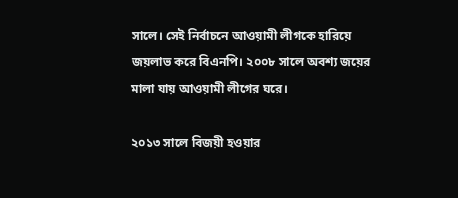সালে। সেই নির্বাচনে আওয়ামী লীগকে হারিয়ে জয়লাভ করে বিএনপি। ২০০৮ সালে অবশ্য জয়ের মালা যায় আওয়ামী লীগের ঘরে।

২০১৩ সালে বিজয়ী হওয়ার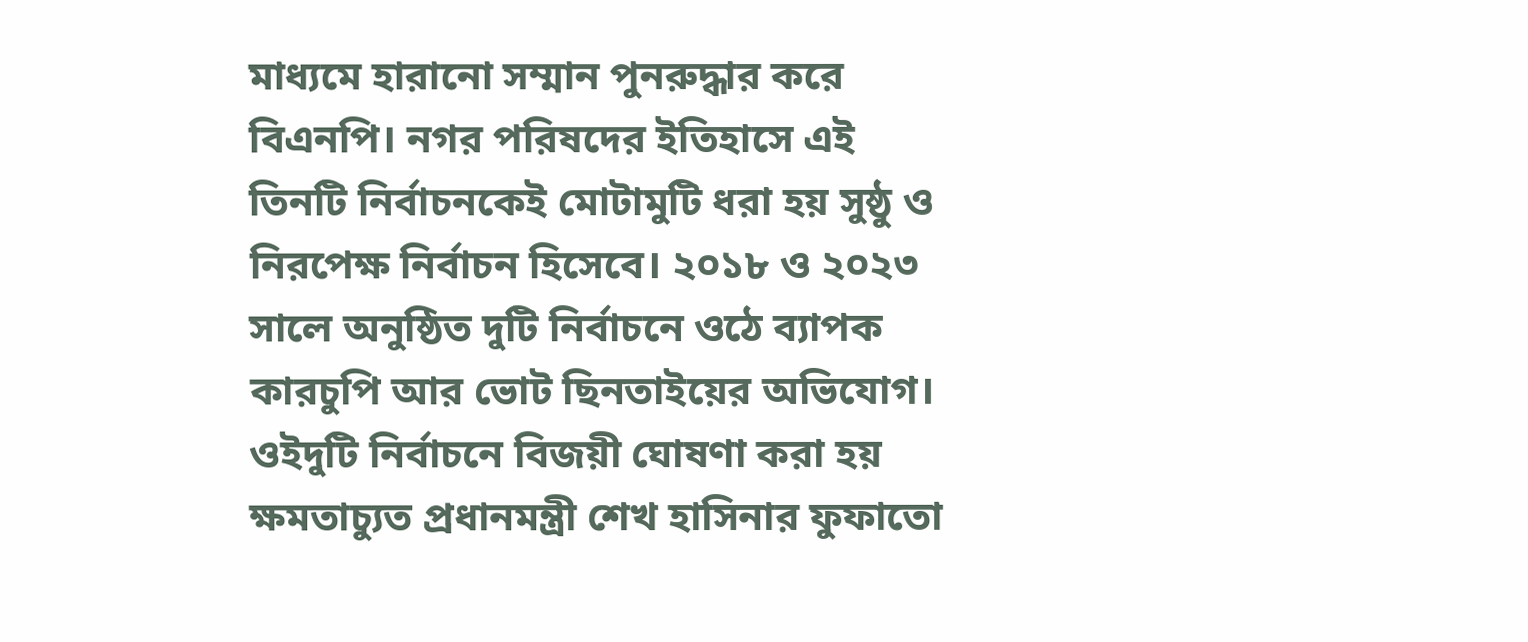মাধ্যমে হারানো সম্মান পুনরুদ্ধার করে বিএনপি। নগর পরিষদের ইতিহাসে এই তিনটি নির্বাচনকেই মোটামুটি ধরা হয় সুষ্ঠু ও নিরপেক্ষ নির্বাচন হিসেবে। ২০১৮ ও ২০২৩ সালে অনুষ্ঠিত দুটি নির্বাচনে ওঠে ব্যাপক কারচুপি আর ভোট ছিনতাইয়ের অভিযোগ। ওইদুটি নির্বাচনে বিজয়ী ঘোষণা করা হয় ক্ষমতাচ্যুত প্রধানমন্ত্রী শেখ হাসিনার ফুফাতো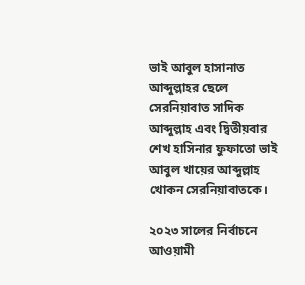ভাই আবুল হাসানাত আব্দুল্লাহর ছেলে সেরনিয়াবাত সাদিক আব্দুল্লাহ এবং দ্বিতীয়বার শেখ হাসিনার ফুফাতো ভাই আবুল খায়ের আব্দুল্লাহ খোকন সেরনিয়াবাতকে।

২০২৩ সালের নির্বাচনে আওয়ামী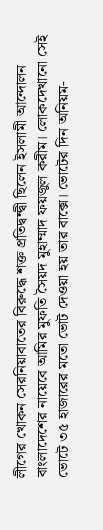লীগের খোকন সেরনিয়াবাতের বিরুদ্ধে শক্ত প্রতিদ্বন্দ্বী ছিলেন ইসলামী আন্দোলন বাংলাদেশের নায়েবে আমির মুফতি সৈয়দ মুহাম্মাদ ফয়জুল করীম। লোকদেখানো সেই ভোটে ৩৫ হাজারের মতো ভোট দেওয়া হয় তার বাক্সে। ভোটের দিন অনিয়ম-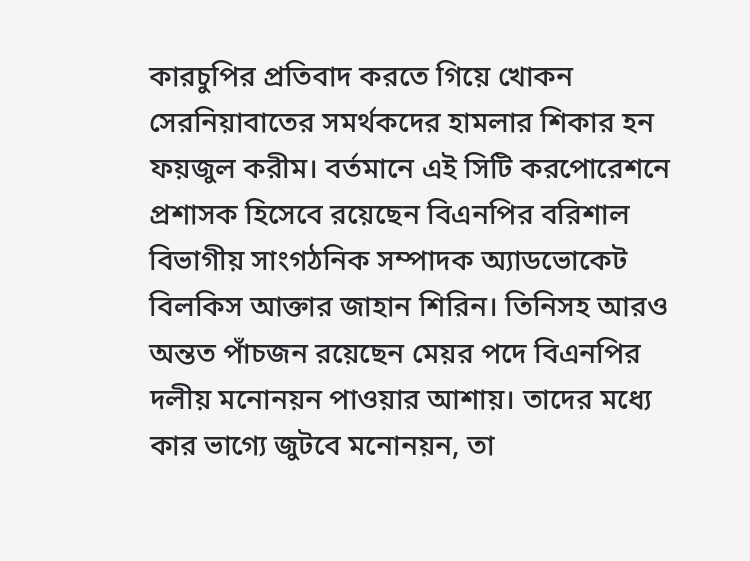কারচুপির প্রতিবাদ করতে গিয়ে খোকন সেরনিয়াবাতের সমর্থকদের হামলার শিকার হন ফয়জুল করীম। বর্তমানে এই সিটি করপোরেশনে প্রশাসক হিসেবে রয়েছেন বিএনপির বরিশাল বিভাগীয় সাংগঠনিক সম্পাদক অ্যাডভোকেট বিলকিস আক্তার জাহান শিরিন। তিনিসহ আরও অন্তত পাঁচজন রয়েছেন মেয়র পদে বিএনপির দলীয় মনোনয়ন পাওয়ার আশায়। তাদের মধ্যে কার ভাগ্যে জুটবে মনোনয়ন, তা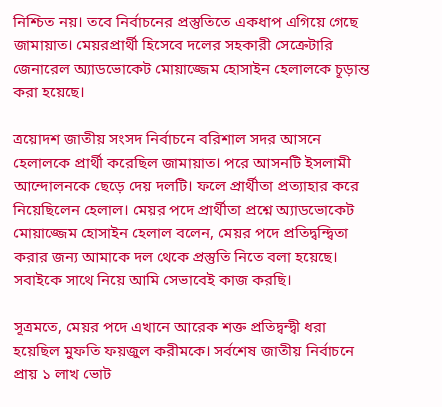নিশ্চিত নয়। তবে নির্বাচনের প্রস্তুতিতে একধাপ এগিয়ে গেছে জামায়াত। মেয়রপ্রার্থী হিসেবে দলের সহকারী সেক্রেটারি জেনারেল অ্যাডভোকেট মোয়াজ্জেম হোসাইন হেলালকে চূড়ান্ত করা হয়েছে।

ত্রয়োদশ জাতীয় সংসদ নির্বাচনে বরিশাল সদর আসনে হেলালকে প্রার্থী করেছিল জামায়াত। পরে আসনটি ইসলামী আন্দোলনকে ছেড়ে দেয় দলটি। ফলে প্রার্থীতা প্রত্যাহার করে নিয়েছিলেন হেলাল। মেয়র পদে প্রার্থীতা প্রশ্নে অ্যাডভোকেট মোয়াজ্জেম হোসাইন হেলাল বলেন, মেয়র পদে প্রতিদ্বন্দ্বিতা করার জন্য আমাকে দল থেকে প্রস্তুতি নিতে বলা হয়েছে। সবাইকে সাথে নিয়ে আমি সেভাবেই কাজ করছি।

সূত্রমতে, মেয়র পদে এখানে আরেক শক্ত প্রতিদ্বন্দ্বী ধরা হয়েছিল মুফতি ফয়জুল করীমকে। সর্বশেষ জাতীয় নির্বাচনে প্রায় ১ লাখ ভোট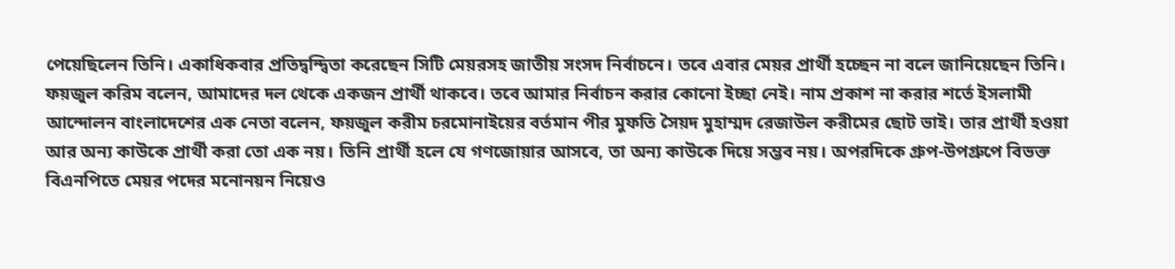পেয়েছিলেন তিনি। একাধিকবার প্রতিদ্বন্দ্বিতা করেছেন সিটি মেয়রসহ জাতীয় সংসদ নির্বাচনে। তবে এবার মেয়র প্রার্থী হচ্ছেন না বলে জানিয়েছেন তিনি। ফয়জুল করিম বলেন, আমাদের দল থেকে একজন প্রার্থী থাকবে। তবে আমার নির্বাচন করার কোনো ইচ্ছা নেই। নাম প্রকাশ না করার শর্তে ইসলামী আন্দোলন বাংলাদেশের এক নেতা বলেন, ফয়জুল করীম চরমোনাইয়ের বর্তমান পীর মুফতি সৈয়দ মুহাম্মদ রেজাউল করীমের ছোট ভাই। তার প্রার্থী হওয়া আর অন্য কাউকে প্রার্থী করা তো এক নয়। তিনি প্রার্থী হলে যে গণজোয়ার আসবে, তা অন্য কাউকে দিয়ে সম্ভব নয়। অপরদিকে গ্রুপ-উপগ্রুপে বিভক্ত বিএনপিতে মেয়র পদের মনোনয়ন নিয়েও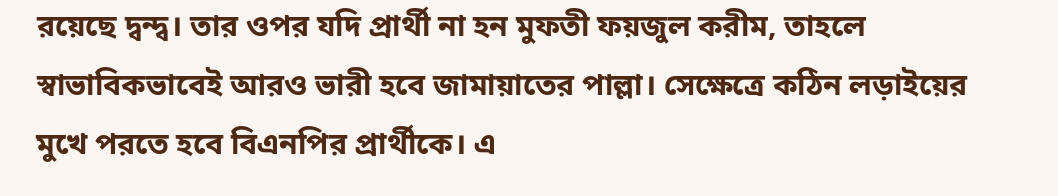রয়েছে দ্বন্দ্ব। তার ওপর যদি প্রার্থী না হন মুফতী ফয়জুল করীম, তাহলে স্বাভাবিকভাবেই আরও ভারী হবে জামায়াতের পাল্লা। সেক্ষেত্রে কঠিন লড়াইয়ের মুখে পরতে হবে বিএনপির প্রার্থীকে। এ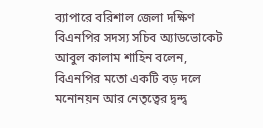ব্যাপারে বরিশাল জেলা দক্ষিণ বিএনপির সদস্য সচিব অ্যাডভোকেট আবুল কালাম শাহিন বলেন, বিএনপির মতো একটি বড় দলে মনোনয়ন আর নেতৃত্বের দ্বন্দ্ব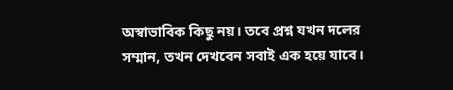অস্বাভাবিক কিছু নয়। তবে প্রশ্ন যখন দলের সম্মান, তখন দেখবেন সবাই এক হয়ে যাবে।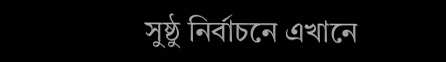সুষ্ঠু নির্বাচনে এখানে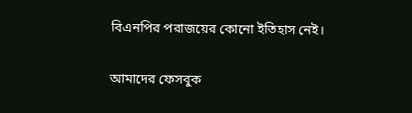বিএনপির পরাজয়ের কোনো ইতিহাস নেই।

আমাদের ফেসবুক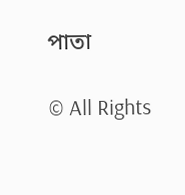পাতা

© All Rights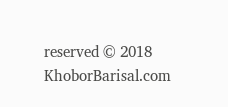reserved © 2018 KhoborBarisal.com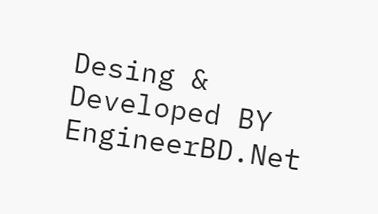Desing & Developed BY EngineerBD.Net